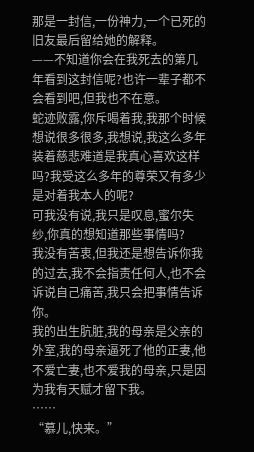那是一封信,一份神力,一个已死的旧友最后留给她的解释。
——不知道你会在我死去的第几年看到这封信呢?也许一辈子都不会看到吧,但我也不在意。
蛇迹败露,你斥喝着我,我那个时候想说很多很多,我想说,我这么多年装着慈悲难道是我真心喜欢这样吗?我受这么多年的尊荣又有多少是对着我本人的呢?
可我没有说,我只是叹息,蜜尔失纱,你真的想知道那些事情吗?
我没有苦衷,但我还是想告诉你我的过去,我不会指责任何人,也不会诉说自己痛苦,我只会把事情告诉你。
我的出生肮脏,我的母亲是父亲的外室,我的母亲逼死了他的正妻,他不爱亡妻,也不爱我的母亲,只是因为我有天赋才留下我。
……
“慕儿,快来。”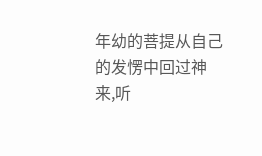年幼的菩提从自己的发愣中回过神来,听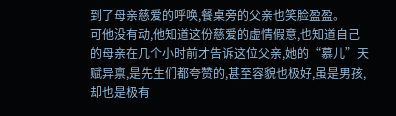到了母亲慈爱的呼唤,餐桌旁的父亲也笑脸盈盈。
可他没有动,他知道这份慈爱的虚情假意,也知道自己的母亲在几个小时前才告诉这位父亲,她的“慕儿”天赋异禀,是先生们都夸赞的,甚至容貌也极好,虽是男孩,却也是极有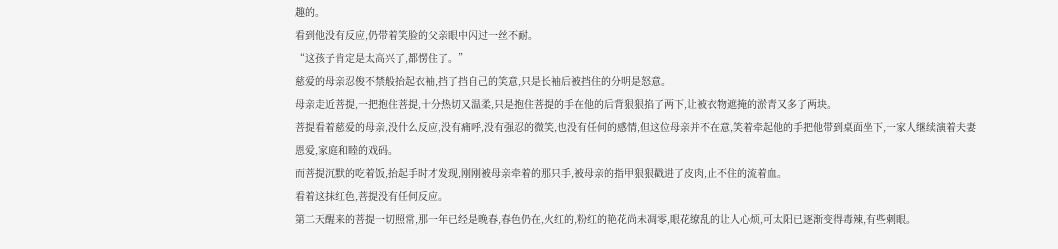趣的。
看到他没有反应,仍带着笑脸的父亲眼中闪过一丝不耐。
“这孩子肯定是太高兴了,都愣住了。”
慈爱的母亲忍俊不禁般抬起衣袖,挡了挡自己的笑意,只是长袖后被挡住的分明是怒意。
母亲走近菩提,一把抱住菩提,十分热切又温柔,只是抱住菩提的手在他的后背狠狠掐了两下,让被衣物遮掩的淤青又多了两块。
菩提看着慈爱的母亲,没什么反应,没有痛呼,没有强忍的微笑,也没有任何的感情,但这位母亲并不在意,笑着牵起他的手把他带到桌面坐下,一家人继续演着夫妻恩爱,家庭和睦的戏码。
而菩提沉默的吃着饭,抬起手时才发现,刚刚被母亲牵着的那只手,被母亲的指甲狠狠戳进了皮肉,止不住的流着血。
看着这抹红色,菩提没有任何反应。
第二天醒来的菩提一切照常,那一年已经是晚春,春色仍在,火红的,粉红的艳花尚未凋零,眼花缭乱的让人心烦,可太阳已逐渐变得毒辣,有些刺眼。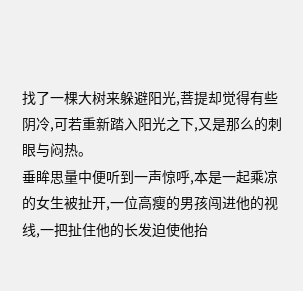找了一棵大树来躲避阳光,菩提却觉得有些阴冷,可若重新踏入阳光之下,又是那么的刺眼与闷热。
垂眸思量中便听到一声惊呼,本是一起乘凉的女生被扯开,一位高瘦的男孩闯进他的视线,一把扯住他的长发迫使他抬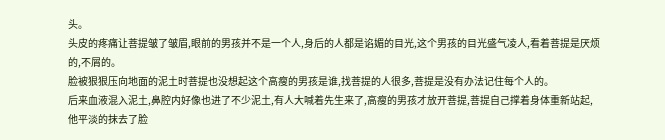头。
头皮的疼痛让菩提皱了皱眉,眼前的男孩并不是一个人,身后的人都是谄媚的目光,这个男孩的目光盛气凌人,看着菩提是厌烦的,不屑的。
脸被狠狠压向地面的泥土时菩提也没想起这个高瘦的男孩是谁,找菩提的人很多,菩提是没有办法记住每个人的。
后来血液混入泥土,鼻腔内好像也进了不少泥土,有人大喊着先生来了,高瘦的男孩才放开菩提,菩提自己撑着身体重新站起,他平淡的抹去了脸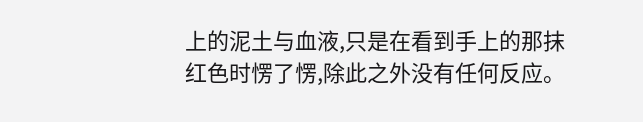上的泥土与血液,只是在看到手上的那抹红色时愣了愣,除此之外没有任何反应。